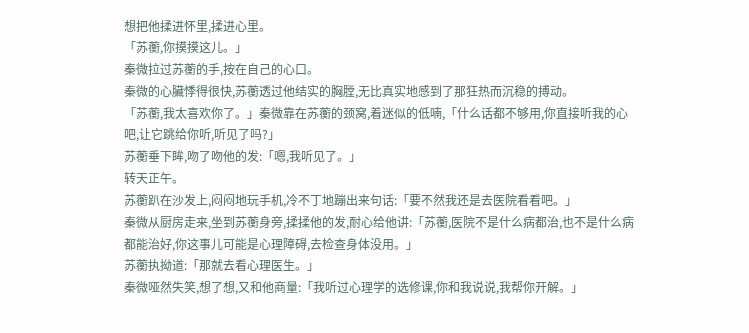想把他揉进怀里,揉进心里。
「苏蘅,你摸摸这儿。」
秦微拉过苏蘅的手,按在自己的心口。
秦微的心臟悸得很快,苏蘅透过他结实的胸膛,无比真实地感到了那狂热而沉稳的搏动。
「苏蘅,我太喜欢你了。」秦微靠在苏蘅的颈窝,着迷似的低喃,「什么话都不够用,你直接听我的心吧,让它跳给你听,听见了吗?」
苏蘅垂下眸,吻了吻他的发:「嗯,我听见了。」
转天正午。
苏蘅趴在沙发上,闷闷地玩手机,冷不丁地蹦出来句话:「要不然我还是去医院看看吧。」
秦微从厨房走来,坐到苏蘅身旁,揉揉他的发,耐心给他讲:「苏蘅,医院不是什么病都治,也不是什么病都能治好,你这事儿可能是心理障碍,去检查身体没用。」
苏蘅执拗道:「那就去看心理医生。」
秦微哑然失笑,想了想,又和他商量:「我听过心理学的选修课,你和我说说,我帮你开解。」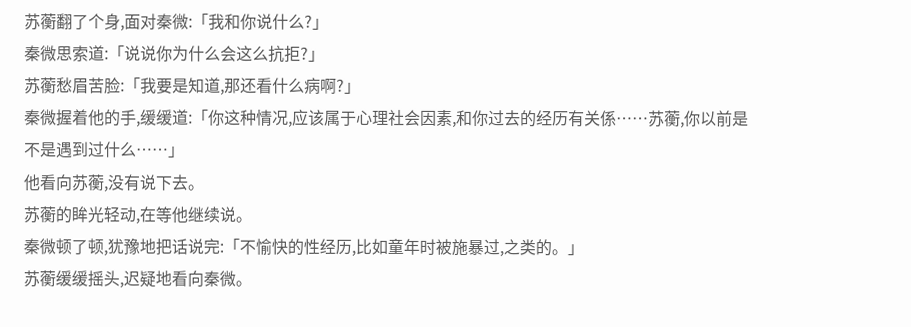苏蘅翻了个身,面对秦微:「我和你说什么?」
秦微思索道:「说说你为什么会这么抗拒?」
苏蘅愁眉苦脸:「我要是知道,那还看什么病啊?」
秦微握着他的手,缓缓道:「你这种情况,应该属于心理社会因素,和你过去的经历有关係……苏蘅,你以前是不是遇到过什么……」
他看向苏蘅,没有说下去。
苏蘅的眸光轻动,在等他继续说。
秦微顿了顿,犹豫地把话说完:「不愉快的性经历,比如童年时被施暴过,之类的。」
苏蘅缓缓摇头,迟疑地看向秦微。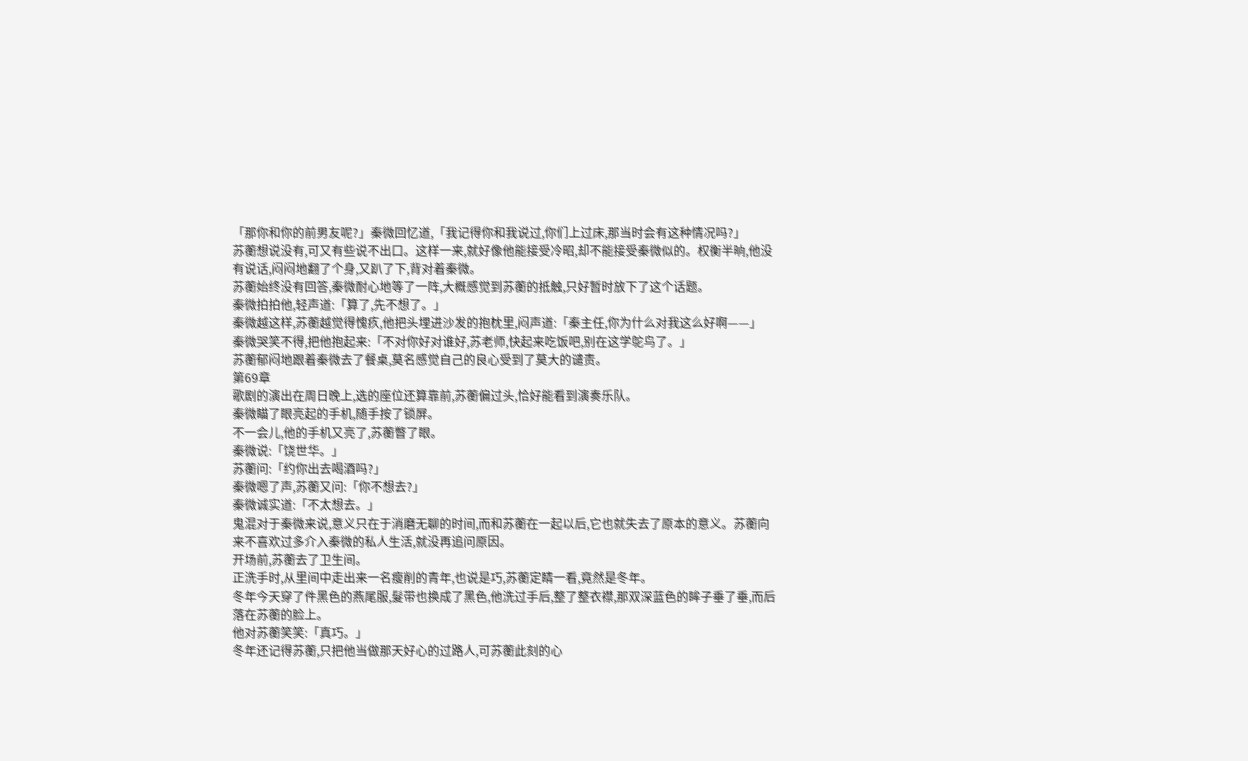「那你和你的前男友呢?」秦微回忆道,「我记得你和我说过,你们上过床,那当时会有这种情况吗?」
苏蘅想说没有,可又有些说不出口。这样一来,就好像他能接受冷昭,却不能接受秦微似的。权衡半晌,他没有说话,闷闷地翻了个身,又趴了下,背对着秦微。
苏蘅始终没有回答,秦微耐心地等了一阵,大概感觉到苏蘅的抵触,只好暂时放下了这个话题。
秦微拍拍他,轻声道:「算了,先不想了。」
秦微越这样,苏蘅越觉得愧疚,他把头埋进沙发的抱枕里,闷声道:「秦主任,你为什么对我这么好啊——」
秦微哭笑不得,把他抱起来:「不对你好对谁好,苏老师,快起来吃饭吧,别在这学鸵鸟了。」
苏蘅郁闷地跟着秦微去了餐桌,莫名感觉自己的良心受到了莫大的谴责。
第69章
歌剧的演出在周日晚上,选的座位还算靠前,苏蘅偏过头,恰好能看到演奏乐队。
秦微瞄了眼亮起的手机,随手按了锁屏。
不一会儿,他的手机又亮了,苏蘅瞥了眼。
秦微说:「饶世华。」
苏蘅问:「约你出去喝酒吗?」
秦微嗯了声,苏蘅又问:「你不想去?」
秦微诚实道:「不太想去。」
鬼混对于秦微来说,意义只在于消磨无聊的时间,而和苏蘅在一起以后,它也就失去了原本的意义。苏蘅向来不喜欢过多介入秦微的私人生活,就没再追问原因。
开场前,苏蘅去了卫生间。
正洗手时,从里间中走出来一名瘦削的青年,也说是巧,苏蘅定睛一看,竟然是冬年。
冬年今天穿了件黑色的燕尾服,髮带也换成了黑色,他洗过手后,整了整衣襟,那双深蓝色的眸子垂了垂,而后落在苏蘅的脸上。
他对苏蘅笑笑:「真巧。」
冬年还记得苏蘅,只把他当做那天好心的过路人,可苏蘅此刻的心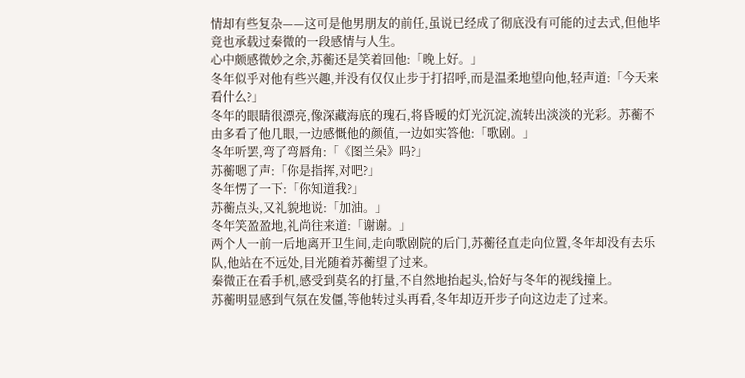情却有些复杂——这可是他男朋友的前任,虽说已经成了彻底没有可能的过去式,但他毕竟也承载过秦微的一段感情与人生。
心中颇感微妙之余,苏蘅还是笑着回他:「晚上好。」
冬年似乎对他有些兴趣,并没有仅仅止步于打招呼,而是温柔地望向他,轻声道:「今天来看什么?」
冬年的眼睛很漂亮,像深藏海底的瑰石,将昏暧的灯光沉淀,流转出淡淡的光彩。苏蘅不由多看了他几眼,一边感慨他的颜值,一边如实答他:「歌剧。」
冬年听罢,弯了弯唇角:「《图兰朵》吗?」
苏蘅嗯了声:「你是指挥,对吧?」
冬年愣了一下:「你知道我?」
苏蘅点头,又礼貌地说:「加油。」
冬年笑盈盈地,礼尚往来道:「谢谢。」
两个人一前一后地离开卫生间,走向歌剧院的后门,苏蘅径直走向位置,冬年却没有去乐队,他站在不远处,目光随着苏蘅望了过来。
秦微正在看手机,感受到莫名的打量,不自然地抬起头,恰好与冬年的视线撞上。
苏蘅明显感到气氛在发僵,等他转过头再看,冬年却迈开步子向这边走了过来。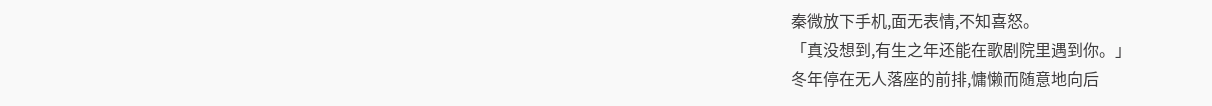秦微放下手机,面无表情,不知喜怒。
「真没想到,有生之年还能在歌剧院里遇到你。」
冬年停在无人落座的前排,慵懒而随意地向后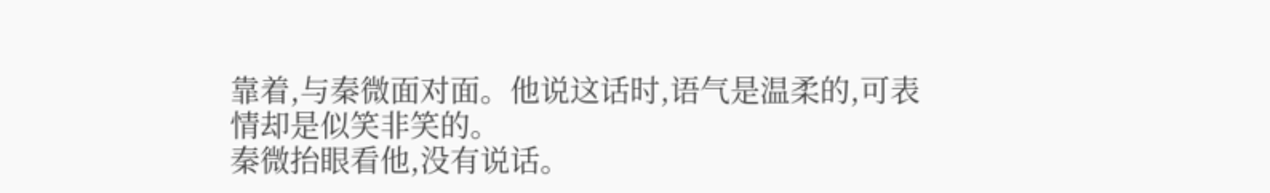靠着,与秦微面对面。他说这话时,语气是温柔的,可表情却是似笑非笑的。
秦微抬眼看他,没有说话。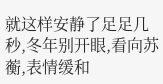就这样安静了足足几秒,冬年别开眼,看向苏蘅,表情缓和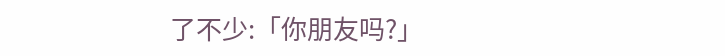了不少:「你朋友吗?」